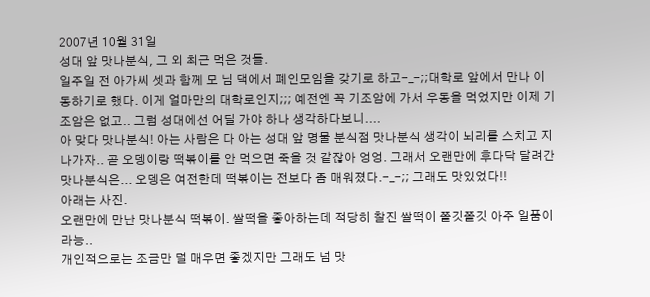2007년 10월 31일
성대 앞 맛나분식, 그 외 최근 먹은 것들.
일주일 전 아가씨 셋과 함께 모 님 댁에서 폐인모임을 갖기로 하고-_-;;대학로 앞에서 만나 이동하기로 했다. 이게 얼마만의 대학로인지;;; 예전엔 꼭 기조암에 가서 우동을 먹었지만 이제 기조암은 없고.. 그럼 성대에선 어딜 가야 하나 생각하다보니....
아 맞다 맛나분식! 아는 사람은 다 아는 성대 앞 명물 분식점 맛나분식 생각이 뇌리를 스치고 지나가자.. 곧 오뎅이랑 떡볶이를 안 먹으면 죽을 것 같잖아 엉엉. 그래서 오랜만에 후다닥 달려간 맛나분식은... 오뎅은 여전한데 떡볶이는 전보다 좀 매워졌다.-_-;; 그래도 맛있었다!!
아래는 사진.
오랜만에 만난 맛나분식 떡볶이. 쌀떡을 좋아하는데 적당히 찰진 쌀떡이 쫄깃쫄깃 아주 일품이라능..
개인적으로는 조금만 덜 매우면 좋겠지만 그래도 넘 맛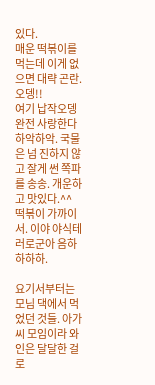있다.
매운 떡볶이를 먹는데 이게 없으면 대략 곤란. 오뎅!!
여기 납작오뎅 완전 사랑한다 하악하악. 국물은 넘 진하지 않고 잘게 썬 쪽파를 송송. 개운하고 맛있다.^^
떡볶이 가까이서. 이야 야식테러로군아 음하하하하.

요기서부터는 모님 댁에서 먹었던 것들. 아가씨 모임이라 와인은 달달한 걸로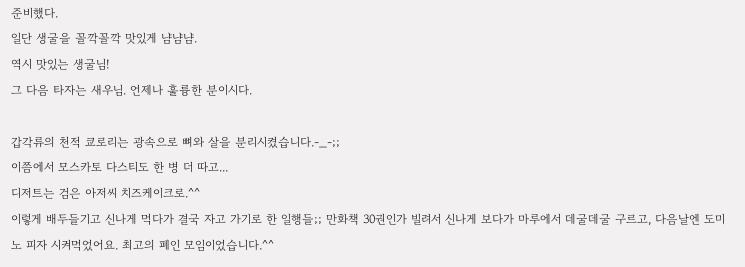준비했다.
일단 생굴을 꼴깍꼴깍 맛있게 냠냠냠.
역시 맛있는 생굴님!
그 다음 타자는 새우님. 언제나 훌륭한 분이시다.

갑각류의 천적 쿄로리는 광속으로 뼈와 살을 분리시켰습니다.-_-;;
이쯤에서 모스카토 다스티도 한 병 더 따고...
디저트는 검은 아저씨 치즈케이크로.^^
이렇게 배두들기고 신나게 먹다가 결국 자고 가기로 한 일행들;; 만화책 30권인가 빌려서 신나게 보다가 마루에서 데굴데굴 구르고, 다음날엔 도미노 피자 시켜먹었어요. 최고의 폐인 모임이었습니다.^^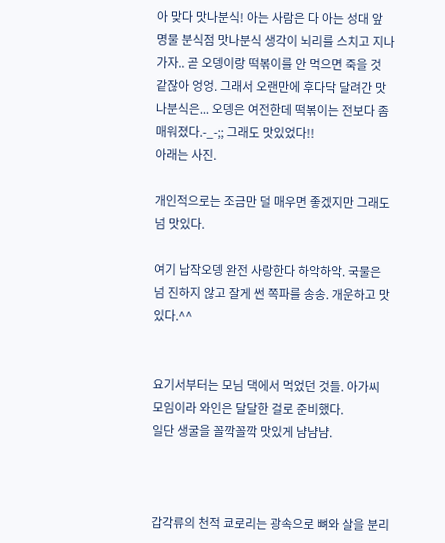아 맞다 맛나분식! 아는 사람은 다 아는 성대 앞 명물 분식점 맛나분식 생각이 뇌리를 스치고 지나가자.. 곧 오뎅이랑 떡볶이를 안 먹으면 죽을 것 같잖아 엉엉. 그래서 오랜만에 후다닥 달려간 맛나분식은... 오뎅은 여전한데 떡볶이는 전보다 좀 매워졌다.-_-;; 그래도 맛있었다!!
아래는 사진.

개인적으로는 조금만 덜 매우면 좋겠지만 그래도 넘 맛있다.

여기 납작오뎅 완전 사랑한다 하악하악. 국물은 넘 진하지 않고 잘게 썬 쪽파를 송송. 개운하고 맛있다.^^


요기서부터는 모님 댁에서 먹었던 것들. 아가씨 모임이라 와인은 달달한 걸로 준비했다.
일단 생굴을 꼴깍꼴깍 맛있게 냠냠냠.



갑각류의 천적 쿄로리는 광속으로 뼈와 살을 분리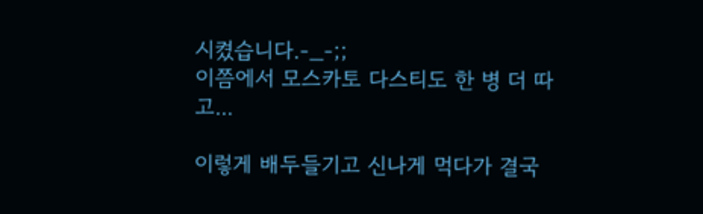시켰습니다.-_-;;
이쯤에서 모스카토 다스티도 한 병 더 따고...

이렇게 배두들기고 신나게 먹다가 결국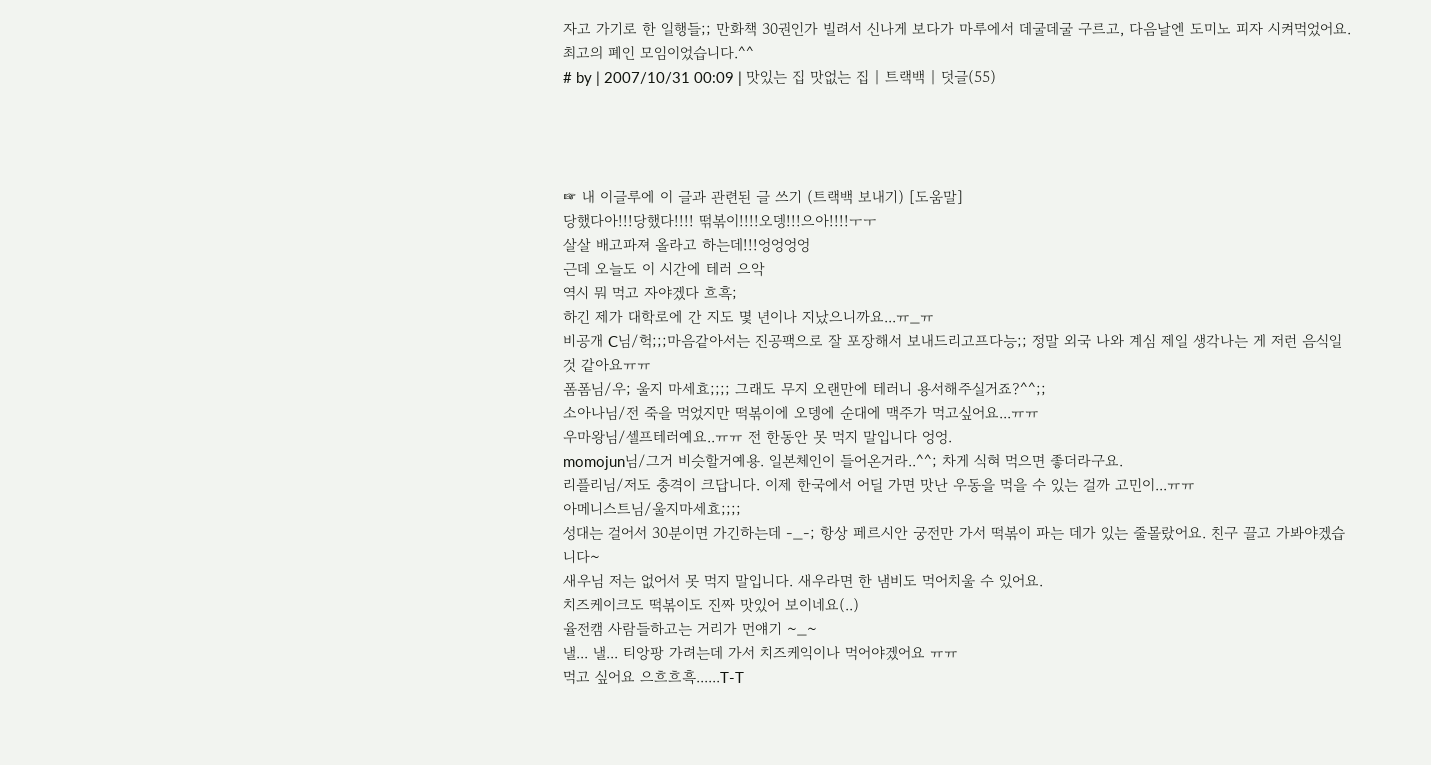자고 가기로 한 일행들;; 만화책 30권인가 빌려서 신나게 보다가 마루에서 데굴데굴 구르고, 다음날엔 도미노 피자 시켜먹었어요. 최고의 폐인 모임이었습니다.^^
# by | 2007/10/31 00:09 | 맛있는 집 맛없는 집 | 트랙백 | 덧글(55)




☞ 내 이글루에 이 글과 관련된 글 쓰기 (트랙백 보내기) [도움말]
당했다아!!!당했다!!!! 떢볶이!!!!오뎅!!!으아!!!!ㅜㅜ
살살 배고파져 올라고 하는데!!!엉엉엉엉
근데 오늘도 이 시간에 테러 으악
역시 뭐 먹고 자야겠다 흐흑;
하긴 제가 대학로에 간 지도 몇 년이나 지났으니까요...ㅠ_ㅠ
비공개 C님/헉;;;마음같아서는 진공팩으로 잘 포장해서 보내드리고프다능;; 정말 외국 나와 계심 제일 생각나는 게 저런 음식일 것 같아요ㅠㅠ
폼폼님/우; 울지 마세효;;;; 그래도 무지 오랜만에 테러니 용서해주실거죠?^^;;
소아나님/전 죽을 먹었지만 떡볶이에 오뎅에 순대에 맥주가 먹고싶어요...ㅠㅠ
우마왕님/셀프테러예요..ㅠㅠ 전 한동안 못 먹지 말입니다 엉엉.
momojun님/그거 비슷할거예용. 일본체인이 들어온거라..^^; 차게 식혀 먹으면 좋더라구요.
리플리님/저도 충격이 크답니다. 이제 한국에서 어딜 가면 맛난 우동을 먹을 수 있는 걸까 고민이...ㅠㅠ
아메니스트님/울지마세효;;;;
성대는 걸어서 30분이면 가긴하는데 -_-; 항상 페르시안 궁전만 가서 떡볶이 파는 데가 있는 줄몰랐어요. 친구 끌고 가봐야겠습니다~
새우님 저는 없어서 못 먹지 말입니다. 새우라면 한 냄비도 먹어치울 수 있어요.
치즈케이크도 떡볶이도 진짜 맛있어 보이네요(..)
율전캠 사람들하고는 거리가 먼얘기 ~_~
낼... 낼... 티앙팡 가려는데 가서 치즈케익이나 먹어야겠어요 ㅠㅠ
먹고 싶어요 으흐흐흑......T-T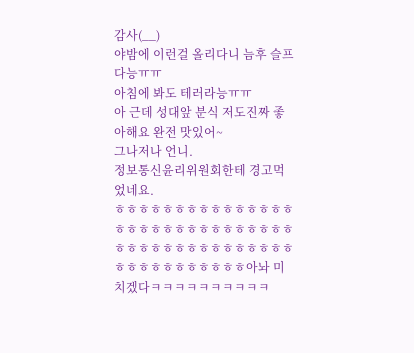감사(__)
야밤에 이런걸 올리다니 늠후 슬프다능ㅠㅠ
아침에 봐도 테러라능ㅠㅠ
아 근데 성대앞 분식 저도진짜 좋아해요 완전 맛있어~
그나저나 언니.
정보통신윤리위원회한테 경고먹었네요.
ㅎㅎㅎㅎㅎㅎㅎㅎㅎㅎㅎㅎㅎㅎㅎㅎㅎㅎㅎㅎㅎㅎㅎㅎㅎㅎㅎㅎㅎㅎㅎㅎㅎㅎㅎㅎㅎㅎㅎㅎㅎㅎㅎㅎㅎㅎㅎㅎㅎㅎㅎㅎㅎㅎㅎㅎ아놔 미치겠다ㅋㅋㅋㅋㅋㅋㅋㅋㅋㅋ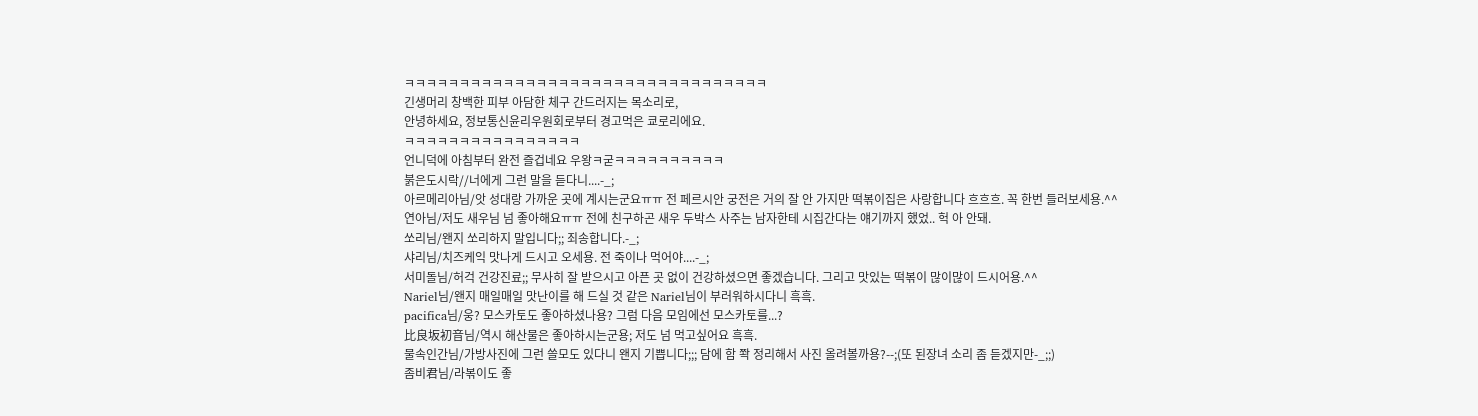ㅋㅋㅋㅋㅋㅋㅋㅋㅋㅋㅋㅋㅋㅋㅋㅋㅋㅋㅋㅋㅋㅋㅋㅋㅋㅋㅋㅋㅋㅋㅋㅋㅋ
긴생머리 창백한 피부 아담한 체구 간드러지는 목소리로,
안녕하세요, 정보통신윤리우원회로부터 경고먹은 쿄로리에요.
ㅋㅋㅋㅋㅋㅋㅋㅋㅋㅋㅋㅋㅋㅋㅋㅋ
언니덕에 아침부터 완전 즐겁네요 우왕ㅋ굳ㅋㅋㅋㅋㅋㅋㅋㅋㅋㅋ
붉은도시락//너에게 그런 말을 듣다니....-_;
아르메리아님/앗 성대랑 가까운 곳에 계시는군요ㅠㅠ 전 페르시안 궁전은 거의 잘 안 가지만 떡볶이집은 사랑합니다 흐흐흐. 꼭 한번 들러보세용.^^
연아님/저도 새우님 넘 좋아해요ㅠㅠ 전에 친구하곤 새우 두박스 사주는 남자한테 시집간다는 얘기까지 했었.. 헉 아 안돼.
쏘리님/왠지 쏘리하지 말입니다;; 죄송합니다.-_;
샤리님/치즈케익 맛나게 드시고 오세용. 전 죽이나 먹어야....-_;
서미돌님/허걱 건강진료;; 무사히 잘 받으시고 아픈 곳 없이 건강하셨으면 좋겠습니다. 그리고 맛있는 떡볶이 많이많이 드시어용.^^
Nariel님/왠지 매일매일 맛난이를 해 드실 것 같은 Nariel님이 부러워하시다니 흑흑.
pacifica님/웅? 모스카토도 좋아하셨나용? 그럼 다음 모임에선 모스카토를...?
比良坂初音님/역시 해산물은 좋아하시는군용; 저도 넘 먹고싶어요 흑흑.
물속인간님/가방사진에 그런 쓸모도 있다니 왠지 기쁩니다;;; 담에 함 쫙 정리해서 사진 올려볼까용?--;(또 된장녀 소리 좀 듣겠지만-_;;)
좀비君님/라볶이도 좋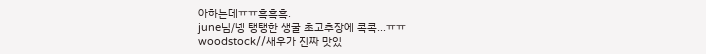아하는데ㅠㅠ흑흑흑.
june님/넹 탱탱한 생굴 초고추장에 콕콕...ㅠㅠ
woodstock//새우가 진짜 맛있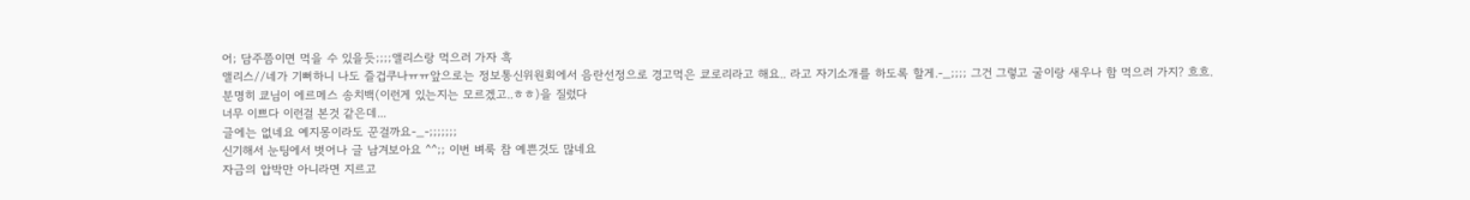어; 담주쯤이면 먹을 수 있을듯;;;;앨리스랑 먹으러 가자 흑
앨리스//네가 기뻐하니 나도 즐겁쿠나ㅠㅠ앞으로는 정보통신위원회에서 음란선정으로 경고먹은 쿄로리라고 해요.. 라고 자기소개를 하도록 할게.-_;;;; 그건 그렇고 굴이랑 새우나 함 먹으러 가지? 흐흐.
분명히 쿄님이 에르메스 송치백(이런게 있는지는 모르겠고..ㅎㅎ)을 질렀다
너무 이쁘다 이런걸 본것 같은데...
글에는 없네요 예지몽이라도 꾼걸까요-_-;;;;;;;
신기해서 눈팅에서 벗어나 글 남겨보아요 ^^;; 이번 벼룩 참 예쁜것도 많네요
자금의 압박만 아니라면 지르고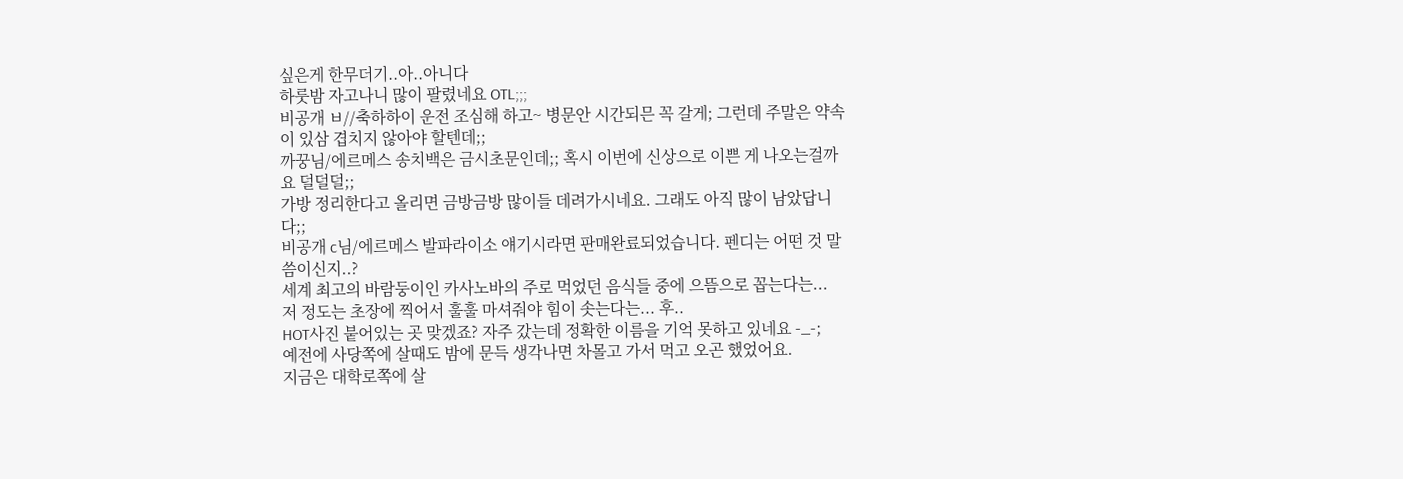싶은게 한무더기..아..아니다
하룻밤 자고나니 많이 팔렸네요 OTL;;;
비공개 ㅂ//축하하이 운전 조심해 하고~ 병문안 시간되믄 꼭 갈게; 그런데 주말은 약속이 있삼 겹치지 않아야 할텐데;;
까꿍님/에르메스 송치백은 금시초문인데;; 혹시 이번에 신상으로 이쁜 게 나오는걸까요 덜덜덜;;
가방 정리한다고 올리면 금방금방 많이들 데려가시네요. 그래도 아직 많이 남았답니다;;
비공개 c님/에르메스 발파라이소 얘기시라면 판매완료되었습니다. 펜디는 어떤 것 말씀이신지..?
세계 최고의 바람둥이인 카사노바의 주로 먹었던 음식들 중에 으뜸으로 꼽는다는...
저 정도는 초장에 찍어서 훌훌 마셔줘야 힘이 솟는다는... 후..
HOT사진 붙어있는 곳 맞겠죠? 자주 갔는데 정확한 이름을 기억 못하고 있네요 -_-;
예전에 사당쪽에 살때도 밤에 문득 생각나면 차몰고 가서 먹고 오곤 했었어요.
지금은 대학로쪽에 살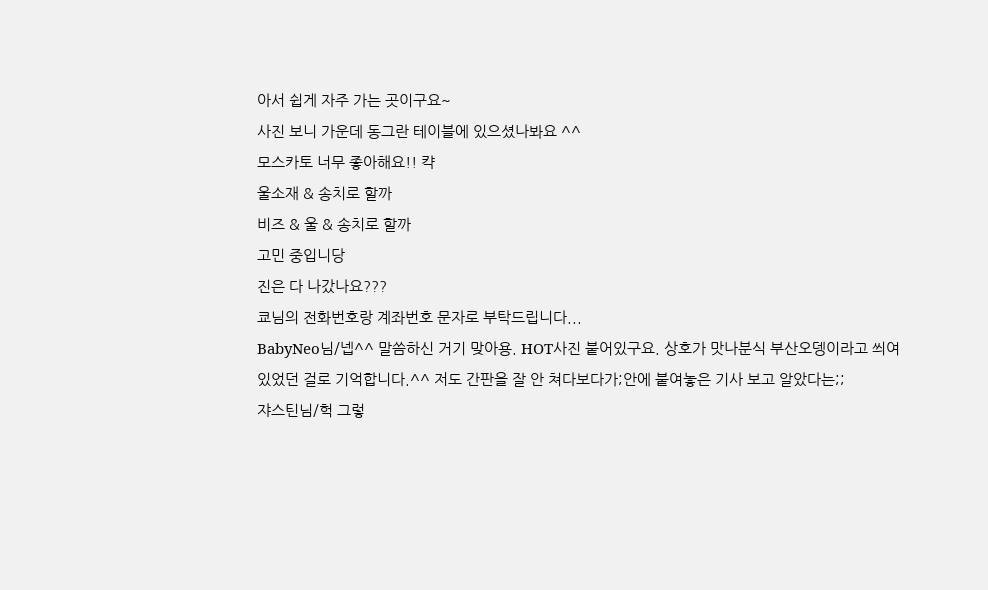아서 쉽게 자주 가는 곳이구요~
사진 보니 가운데 동그란 테이블에 있으셨나봐요 ^^
모스카토 너무 좋아해요!! 캭
울소재 & 송치로 할까
비즈 & 울 & 송치로 할까
고민 중입니당
진은 다 나갔나요???
쿄님의 전화번호랑 계좌번호 문자로 부탁드립니다...
BabyNeo님/넵^^ 말씀하신 거기 맞아용. HOT사진 붙어있구요. 상호가 맛나분식 부산오뎅이라고 씌여있었던 걸로 기억합니다.^^ 저도 간판을 잘 안 쳐다보다가;안에 붙여놓은 기사 보고 알았다는;;
쟈스틴님/헉 그렇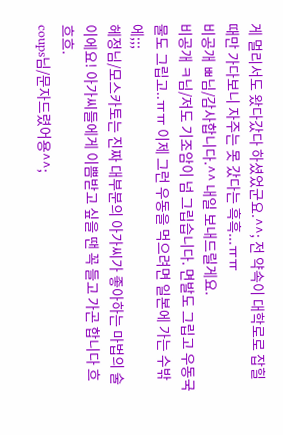게 멀리서도 왔다갔다 하셨었군요.^^; 전 약속이 대학로로 잡힐 때만 가다보니 자주는 못 갔다는 흑흑...ㅠㅠ
비공개 ㅃ님/감사합니다.^^ 내일 보내드릴게요.
비공개 ㅋ님/저도 기조암이 넘 그립습니다. 면발도 그립고 우동국물도 그립고..ㅠㅠ 이제 그런 우동을 먹으려면 일본에 가는 수밖에;;;
헤정님/모스카토는 진짜 대부분의 아가씨가 좋아하는 마법의 술이에요! 아가씨들에게 이쁨받고 싶을 땐 꼭 들고 가곤 합니다 흐흐흐.
coups님/문자드렸어용^^;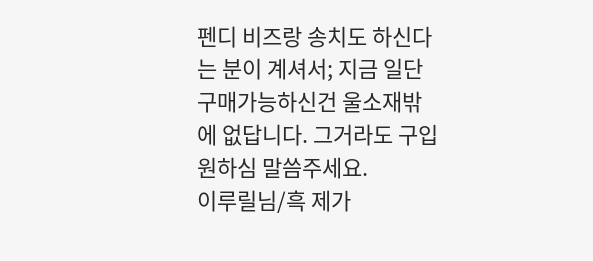펜디 비즈랑 송치도 하신다는 분이 계셔서; 지금 일단 구매가능하신건 울소재밖에 없답니다. 그거라도 구입 원하심 말씀주세요.
이루릴님/흑 제가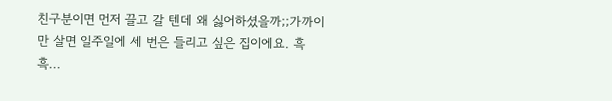친구분이면 먼저 끌고 갈 텐데 왜 싫어하셨을까;;가까이만 살면 일주일에 세 번은 들리고 싶은 집이에요. 흑흑...